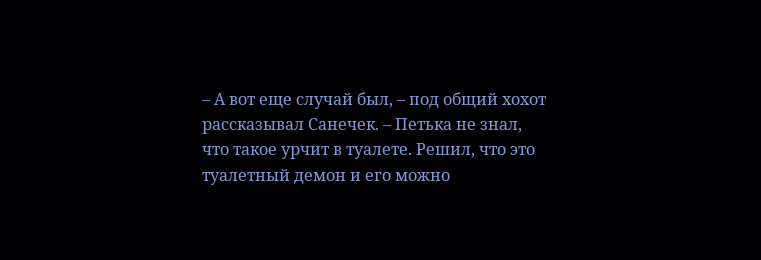– А вот еще случай был, – под общий хохот рассказывал Санечек. – Петька не знал, что такое урчит в туалете. Решил, что это туалетный демон и его можно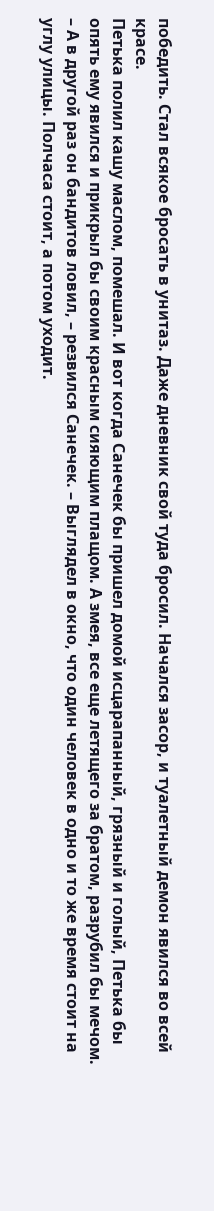победить. Стал всякое бросать в унитаз. Даже дневник свой туда бросил. Начался засор, и туалетный демон явился во всей красе.
Петька полил кашу маслом, помешал. И вот когда Санечек бы пришел домой исцарапанный, грязный и голый, Петька бы опять ему явился и прикрыл бы своим красным сияющим плащом. А змея, все еще летящего за братом, разрубил бы мечом.
– А в другой раз он бандитов ловил, – резвился Санечек. – Выглядел в окно, что один человек в одно и то же время стоит на углу улицы. Полчаса стоит, а потом уходит.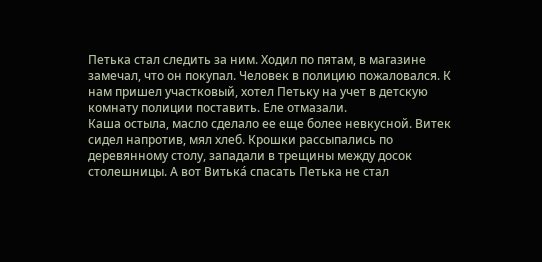Петька стал следить за ним. Ходил по пятам, в магазине замечал, что он покупал. Человек в полицию пожаловался. К нам пришел участковый, хотел Петьку на учет в детскую комнату полиции поставить. Еле отмазали.
Каша остыла, масло сделало ее еще более невкусной. Витек сидел напротив, мял хлеб. Крошки рассыпались по деревянному столу, западали в трещины между досок столешницы. А вот Витька́ спасать Петька не стал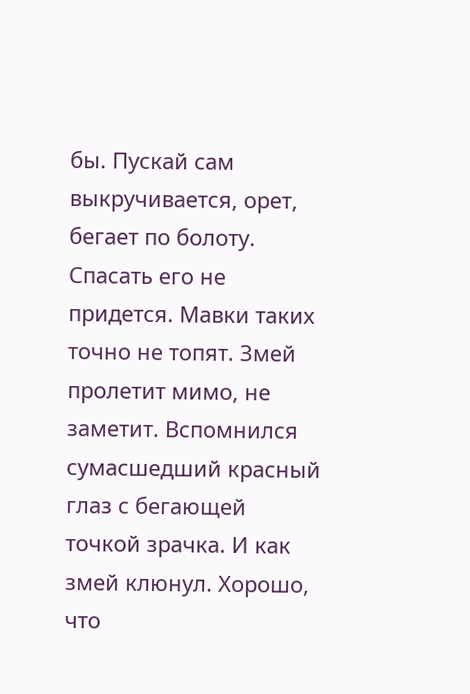бы. Пускай сам выкручивается, орет, бегает по болоту. Спасать его не придется. Мавки таких точно не топят. Змей пролетит мимо, не заметит. Вспомнился сумасшедший красный глаз с бегающей точкой зрачка. И как змей клюнул. Хорошо, что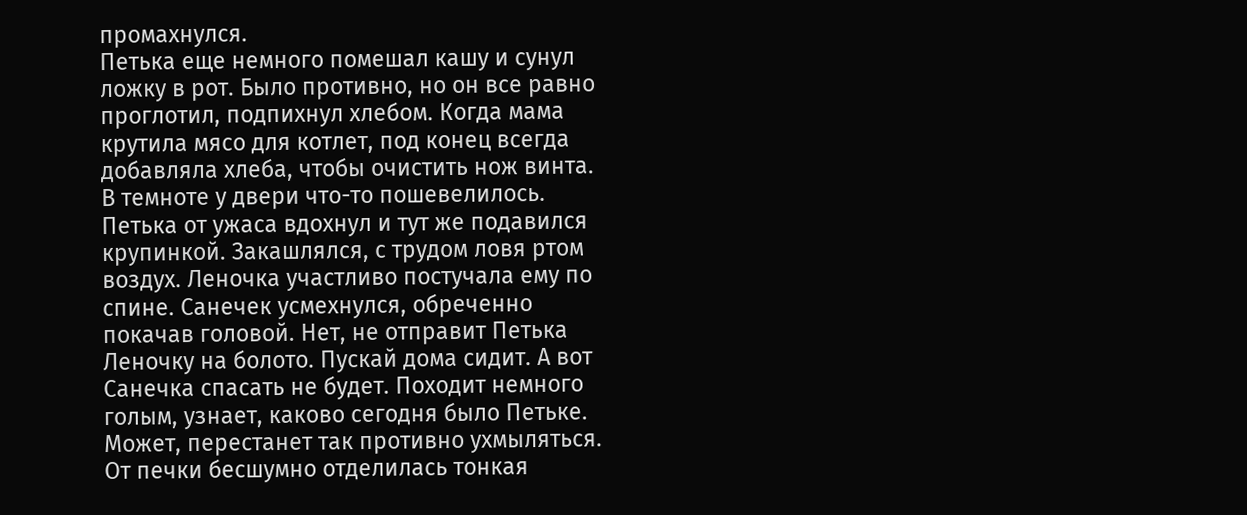промахнулся.
Петька еще немного помешал кашу и сунул ложку в рот. Было противно, но он все равно проглотил, подпихнул хлебом. Когда мама крутила мясо для котлет, под конец всегда добавляла хлеба, чтобы очистить нож винта.
В темноте у двери что-то пошевелилось. Петька от ужаса вдохнул и тут же подавился крупинкой. Закашлялся, с трудом ловя ртом воздух. Леночка участливо постучала ему по спине. Санечек усмехнулся, обреченно покачав головой. Нет, не отправит Петька Леночку на болото. Пускай дома сидит. А вот Санечка спасать не будет. Походит немного голым, узнает, каково сегодня было Петьке. Может, перестанет так противно ухмыляться.
От печки бесшумно отделилась тонкая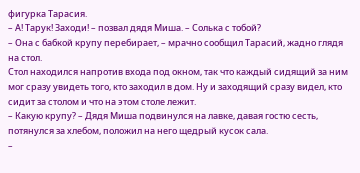фигурка Тарасия.
– А! Тарук! Заходи! – позвал дядя Миша. – Солька с тобой?
– Она с бабкой крупу перебирает, – мрачно сообщил Тарасий, жадно глядя на стол.
Стол находился напротив входа под окном, так что каждый сидящий за ним мог сразу увидеть того, кто заходил в дом. Ну и заходящий сразу видел, кто сидит за столом и что на этом столе лежит.
– Какую крупу? – Дядя Миша подвинулся на лавке, давая гостю сесть, потянулся за хлебом, положил на него щедрый кусок сала.
–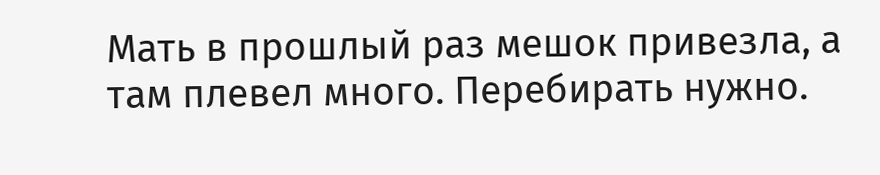Мать в прошлый раз мешок привезла, а там плевел много. Перебирать нужно.